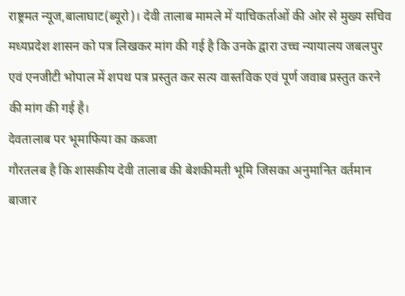राष्ट्रमत न्यूज,बालाघाट(ब्यूरो)। देवी तालाब मामले में याचिकर्ताओं की ओर से मुख्य सचिव मध्यप्रदेश शासन को पत्र लिखकर मांग की गई है कि उनके द्वारा उच्च न्यायालय जबलपुर एवं एनजीटी भोपाल में शपथ पत्र प्रस्तुत कर सत्य वास्तविक एवं पूर्ण जवाब प्रस्तुत करने की मांग की गई है।
देवतालाब पर भूमाफिया का कब्जा
गौरतलब है कि शासकीय देवी तालाब की बेशकीमती भूमि जिसका अनुमानित वर्तमान बाजार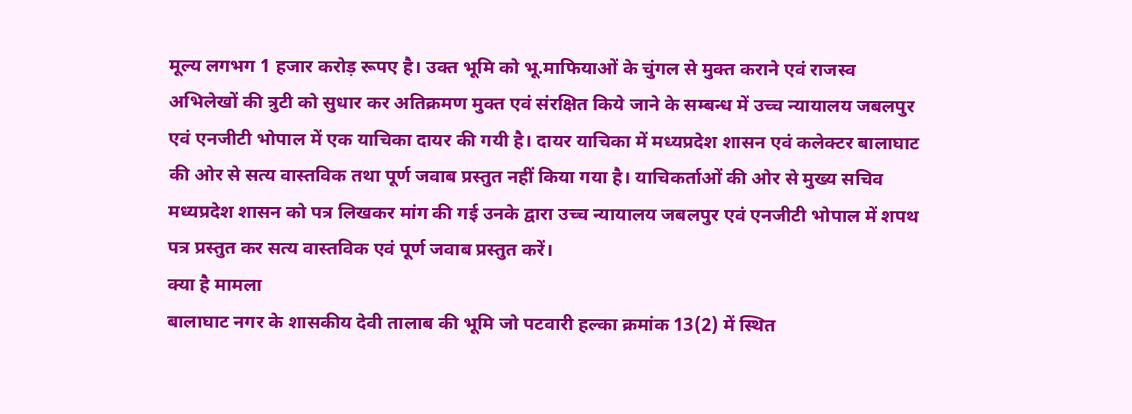मूल्य लगभग 1 हजार करोड़ रूपए है। उक्त भूमि को भू.माफियाओं के चुंगल से मुक्त कराने एवं राजस्व अभिलेखों की त्रुटी को सुधार कर अतिक्रमण मुक्त एवं संरक्षित किये जाने के सम्बन्ध में उच्च न्यायालय जबलपुर एवं एनजीटी भोपाल में एक याचिका दायर की गयी है। दायर याचिका में मध्यप्रदेश शासन एवं कलेक्टर बालाघाट की ओर से सत्य वास्तविक तथा पूर्ण जवाब प्रस्तुत नहीं किया गया है। याचिकर्ताओं की ओर से मुख्य सचिव मध्यप्रदेश शासन को पत्र लिखकर मांग की गई उनके द्वारा उच्च न्यायालय जबलपुर एवं एनजीटी भोपाल में शपथ पत्र प्रस्तुत कर सत्य वास्तविक एवं पूर्ण जवाब प्रस्तुत करें।
क्या है मामला
बालाघाट नगर के शासकीय देवी तालाब की भूमि जो पटवारी हल्का क्रमांक 13(2) में स्थित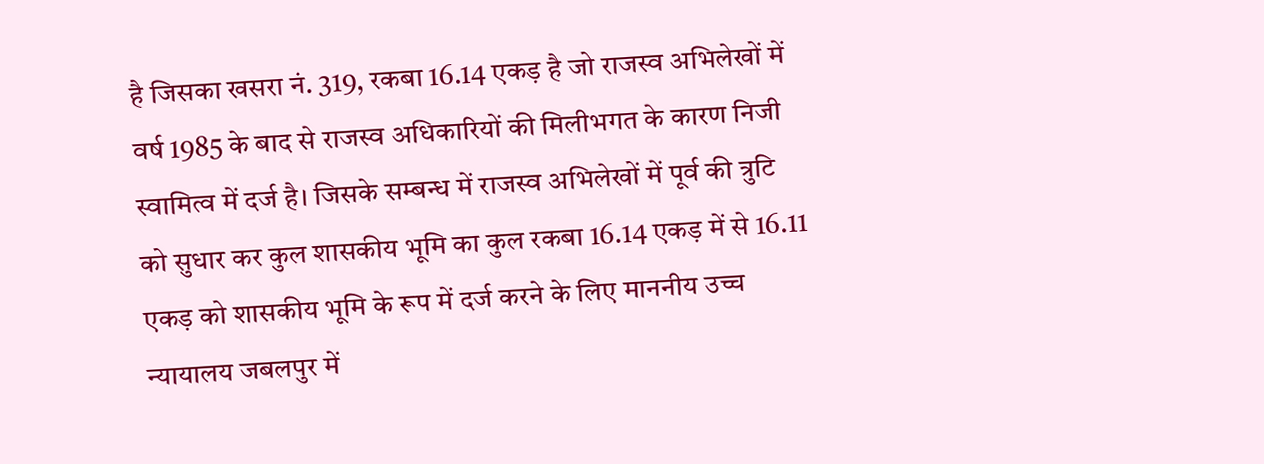है जिसका खसरा नं. 319, रकबा 16.14 एकड़ है जो राजस्व अभिलेखों में वर्ष 1985 के बाद से राजस्व अधिकारियों की मिलीभगत के कारण निजी स्वामित्व में दर्ज है। जिसके सम्बन्ध में राजस्व अभिलेखों में पूर्व की त्रुटि को सुधार कर कुल शासकीय भूमि का कुल रकबा 16.14 एकड़ में से 16.11 एकड़ को शासकीय भूमि के रूप में दर्ज करने के लिए माननीय उच्च न्यायालय जबलपुर में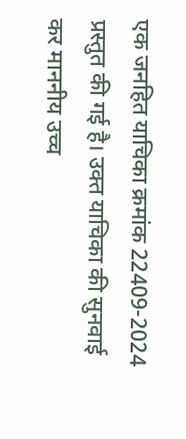एक जनहित याचिका क्रमांक 22409-2024 प्रस्तुत की गई है। उक्त याचिका की सुनवाई कर माननीय उच्च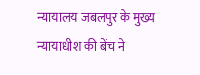न्यायालय जबलपुर के मुख्य न्यायाधीश की बेंच ने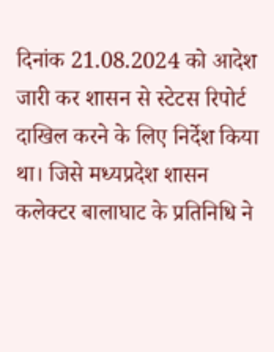दिनांक 21.08.2024 को आदेश जारी कर शासन से स्टेटस रिपोर्ट दाखिल करने के लिए निर्देश किया था। जिसे मध्यप्रदेश शासन कलेक्टर बालाघाट के प्रतिनिधि ने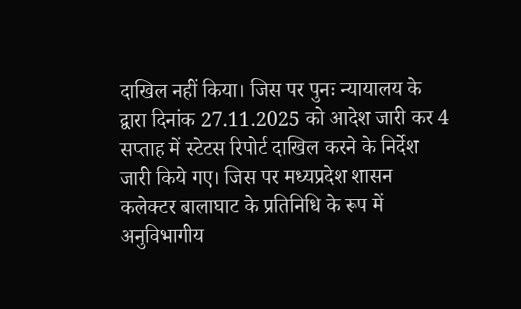दाखिल नहीं किया। जिस पर पुनः न्यायालय के द्वारा दिनांक 27.11.2025 को आदेश जारी कर 4 सप्ताह में स्टेटस रिपोर्ट दाखिल करने के निर्देश जारी किये गए। जिस पर मध्यप्रदेश शासन कलेक्टर बालाघाट के प्रतिनिधि के रूप में अनुविभागीय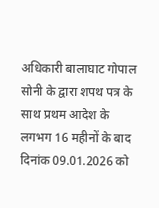अधिकारी बालाघाट गोपाल सोनी के द्वारा शपथ पत्र के साथ प्रथम आदेश के लगभग 16 महीनों के बाद दिनांक 09.01.2026 को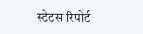स्टेटस रिपोर्ट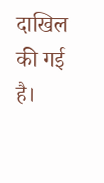दाखिल की गई है।